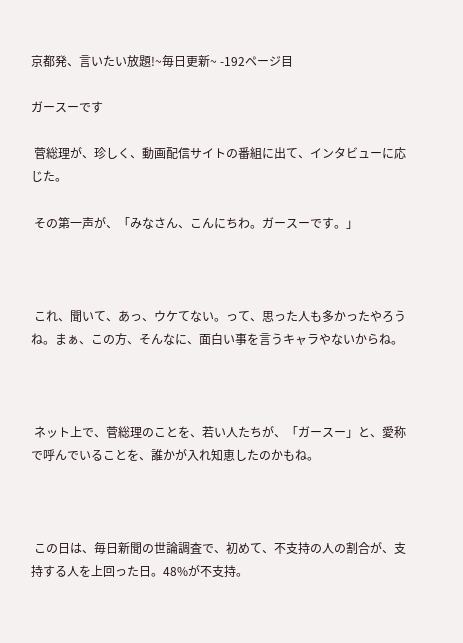京都発、言いたい放題!~毎日更新~ -192ページ目

ガースーです

 菅総理が、珍しく、動画配信サイトの番組に出て、インタビューに応じた。

 その第一声が、「みなさん、こんにちわ。ガースーです。」



 これ、聞いて、あっ、ウケてない。って、思った人も多かったやろうね。まぁ、この方、そんなに、面白い事を言うキャラやないからね。



 ネット上で、菅総理のことを、若い人たちが、「ガースー」と、愛称で呼んでいることを、誰かが入れ知恵したのかもね。



 この日は、毎日新聞の世論調査で、初めて、不支持の人の割合が、支持する人を上回った日。48%が不支持。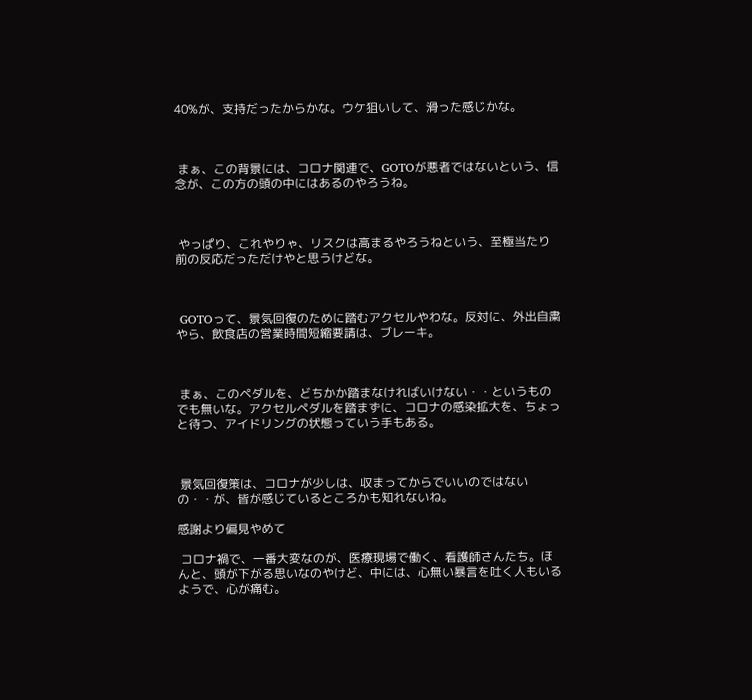40%が、支持だったからかな。ウケ狙いして、滑った感じかな。



 まぁ、この背景には、コロナ関連で、GOTOが悪者ではないという、信念が、この方の頭の中にはあるのやろうね。



 やっぱり、これやりゃ、リスクは高まるやろうねという、至極当たり前の反応だっただけやと思うけどな。



 GOTOって、景気回復のために踏むアクセルやわな。反対に、外出自粛やら、飲食店の営業時間短縮要請は、ブレーキ。



 まぁ、このペダルを、どちかか踏まなければいけない・・というものでも無いな。アクセルペダルを踏まずに、コロナの感染拡大を、ちょっと待つ、アイドリングの状態っていう手もある。



 景気回復策は、コロナが少しは、収まってからでいいのではないの・・が、皆が感じているところかも知れないね。

感謝より偏見やめて

 コロナ禍で、一番大変なのが、医療現場で働く、看護師さんたち。ほんと、頭が下がる思いなのやけど、中には、心無い暴言を吐く人もいるようで、心が痛む。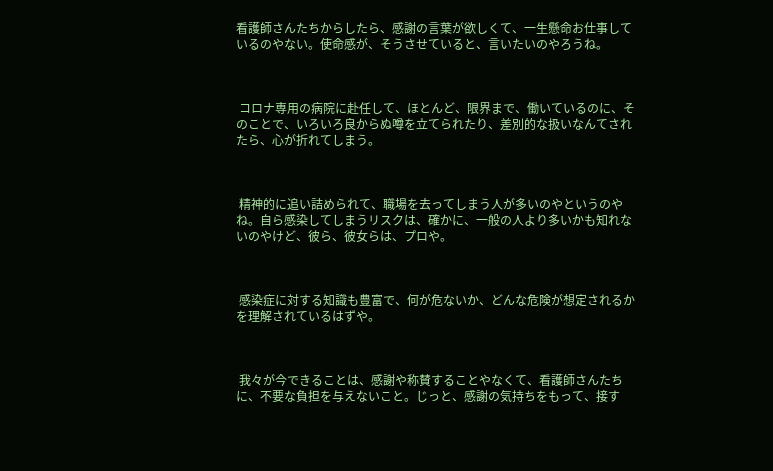看護師さんたちからしたら、感謝の言葉が欲しくて、一生懸命お仕事しているのやない。使命感が、そうさせていると、言いたいのやろうね。



 コロナ専用の病院に赴任して、ほとんど、限界まで、働いているのに、そのことで、いろいろ良からぬ噂を立てられたり、差別的な扱いなんてされたら、心が折れてしまう。



 精神的に追い詰められて、職場を去ってしまう人が多いのやというのやね。自ら感染してしまうリスクは、確かに、一般の人より多いかも知れないのやけど、彼ら、彼女らは、プロや。



 感染症に対する知識も豊富で、何が危ないか、どんな危険が想定されるかを理解されているはずや。



 我々が今できることは、感謝や称賛することやなくて、看護師さんたちに、不要な負担を与えないこと。じっと、感謝の気持ちをもって、接す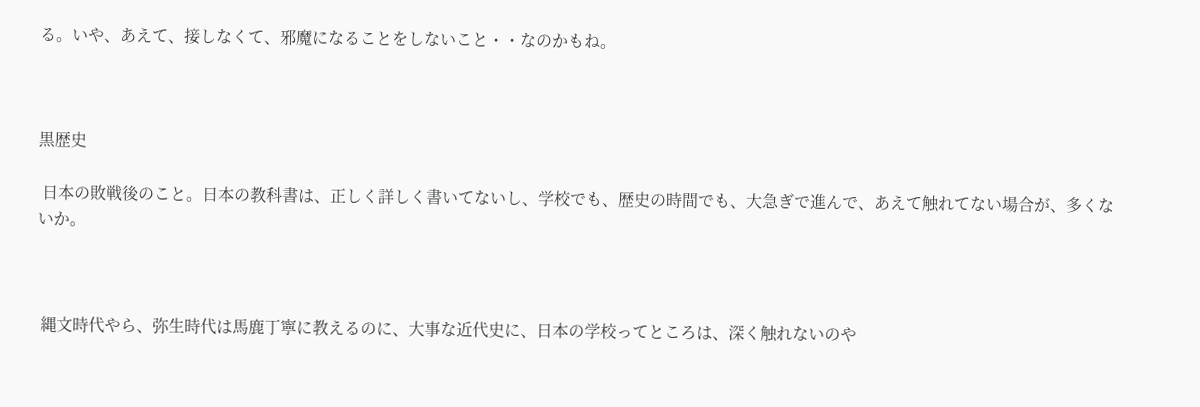る。いや、あえて、接しなくて、邪魔になることをしないこと・・なのかもね。



黒歴史

 日本の敗戦後のこと。日本の教科書は、正しく詳しく書いてないし、学校でも、歴史の時間でも、大急ぎで進んで、あえて触れてない場合が、多くないか。



 縄文時代やら、弥生時代は馬鹿丁寧に教えるのに、大事な近代史に、日本の学校ってところは、深く触れないのや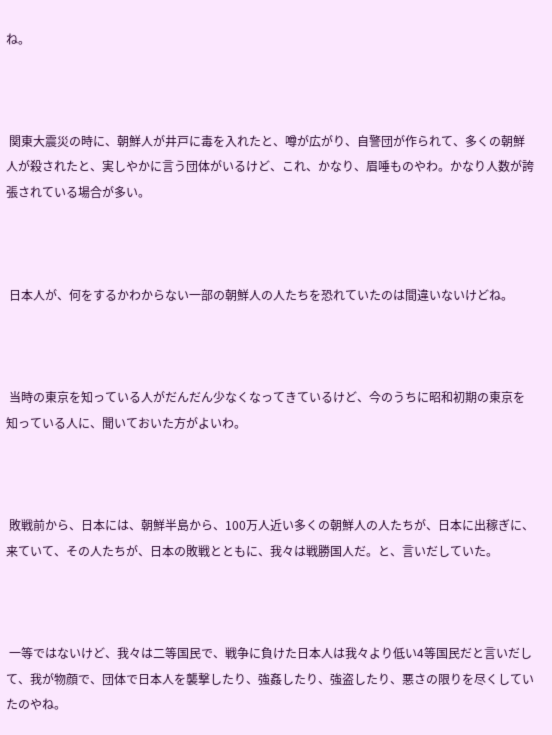ね。



 関東大震災の時に、朝鮮人が井戸に毒を入れたと、噂が広がり、自警団が作られて、多くの朝鮮人が殺されたと、実しやかに言う団体がいるけど、これ、かなり、眉唾ものやわ。かなり人数が誇張されている場合が多い。



 日本人が、何をするかわからない一部の朝鮮人の人たちを恐れていたのは間違いないけどね。



 当時の東京を知っている人がだんだん少なくなってきているけど、今のうちに昭和初期の東京を知っている人に、聞いておいた方がよいわ。



 敗戦前から、日本には、朝鮮半島から、100万人近い多くの朝鮮人の人たちが、日本に出稼ぎに、来ていて、その人たちが、日本の敗戦とともに、我々は戦勝国人だ。と、言いだしていた。



 一等ではないけど、我々は二等国民で、戦争に負けた日本人は我々より低い4等国民だと言いだして、我が物顔で、団体で日本人を襲撃したり、強姦したり、強盗したり、悪さの限りを尽くしていたのやね。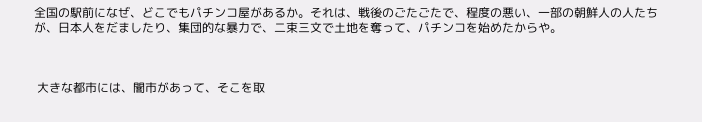全国の駅前になぜ、どこでもパチンコ屋があるか。それは、戦後のごたごたで、程度の悪い、一部の朝鮮人の人たちが、日本人をだましたり、集団的な暴力で、二束三文で土地を奪って、パチンコを始めたからや。



 大きな都市には、闇市があって、そこを取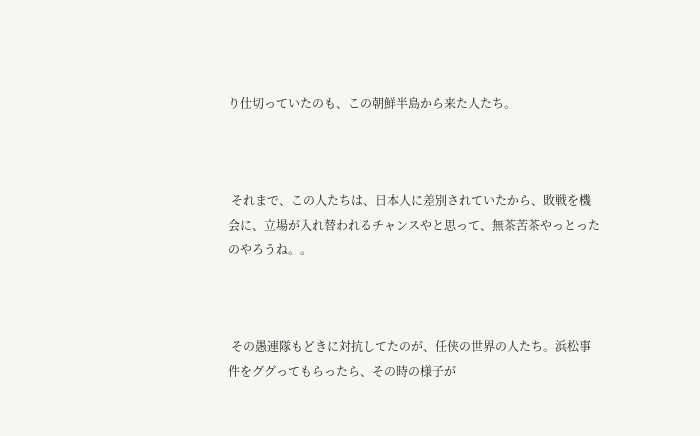り仕切っていたのも、この朝鮮半島から来た人たち。



 それまで、この人たちは、日本人に差別されていたから、敗戦を機会に、立場が入れ替われるチャンスやと思って、無茶苦茶やっとったのやろうね。。



 その愚連隊もどきに対抗してたのが、任侠の世界の人たち。浜松事件をググってもらったら、その時の様子が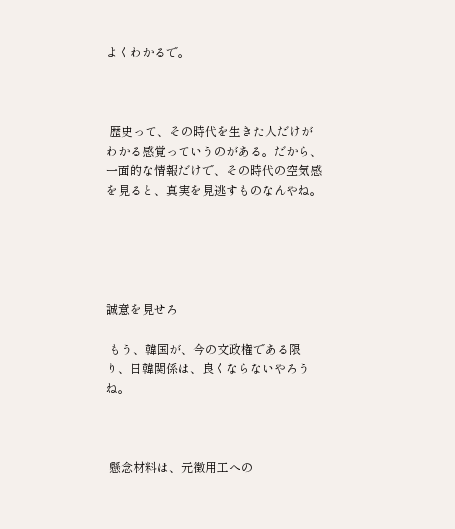よくわかるで。



 歴史って、その時代を生きた人だけがわかる感覚っていうのがある。だから、一面的な情報だけで、その時代の空気感を見ると、真実を見逃すものなんやね。





誠意を見せろ

 もう、韓国が、今の文政権である限り、日韓関係は、良くならないやろうね。



 懸念材料は、元徴用工への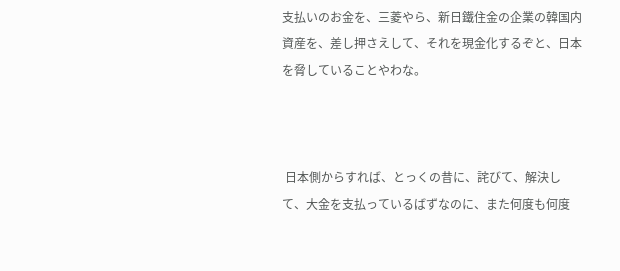支払いのお金を、三菱やら、新日鐵住金の企業の韓国内資産を、差し押さえして、それを現金化するぞと、日本を脅していることやわな。



 日本側からすれば、とっくの昔に、詫びて、解決して、大金を支払っているばずなのに、また何度も何度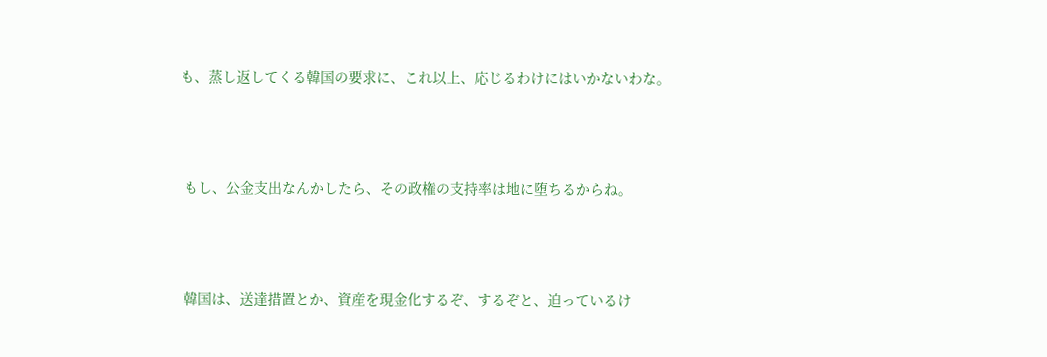も、蒸し返してくる韓国の要求に、これ以上、応じるわけにはいかないわな。



 もし、公金支出なんかしたら、その政権の支持率は地に堕ちるからね。



 韓国は、送達措置とか、資産を現金化するぞ、するぞと、迫っているけ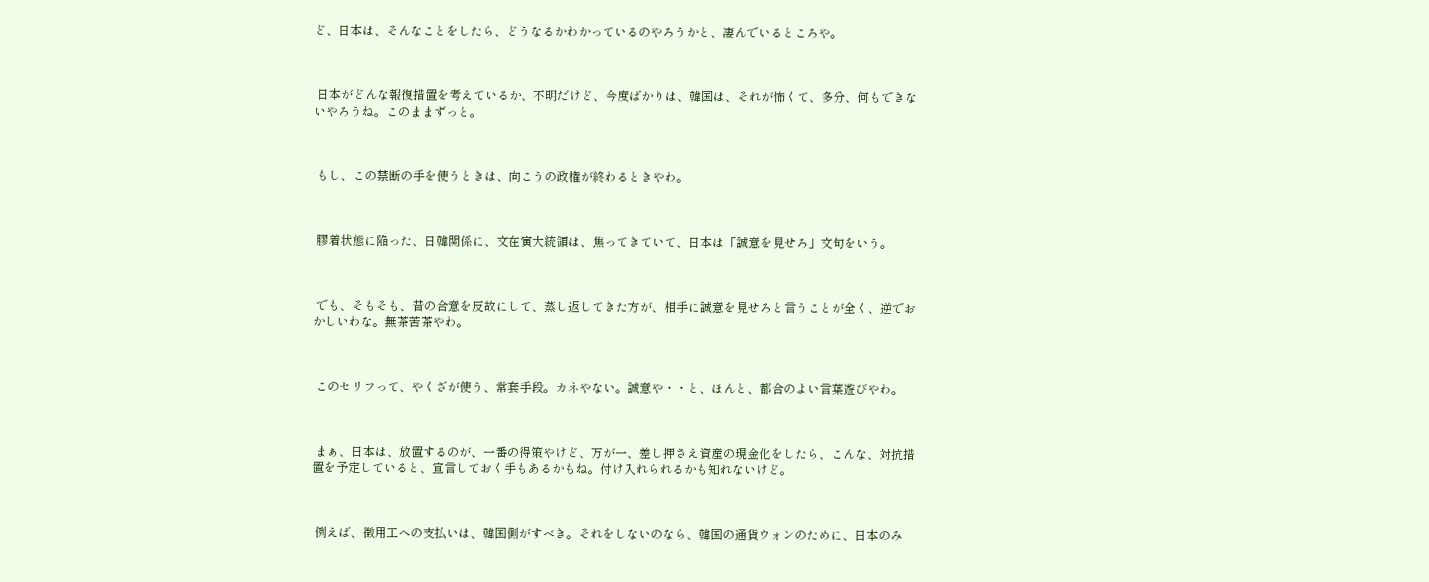ど、日本は、そんなことをしたら、どうなるかわかっているのやろうかと、凄んでいるところや。



 日本がどんな報復措置を考えているか、不明だけど、今度ばかりは、韓国は、それが怖くて、多分、何もできないやろうね。このままずっと。



 もし、この禁断の手を使うときは、向こうの政権が終わるときやわ。



 膠着状態に陥った、日韓関係に、文在寅大統領は、焦ってきていて、日本は「誠意を見せろ」文句をいう。



 でも、そもそも、昔の合意を反故にして、蒸し返してきた方が、相手に誠意を見せろと言うことが全く、逆でおかしいわな。無茶苦茶やわ。



 このセリフって、やくざが使う、常套手段。カネやない。誠意や・・と、ほんと、都合のよい言葉遊びやわ。



 まぁ、日本は、放置するのが、一番の得策やけど、万が一、差し押さえ資産の現金化をしたら、こんな、対抗措置を予定していると、宣言しておく手もあるかもね。付け入れられるかも知れないけど。



 例えば、徴用工への支払いは、韓国側がすべき。それをしないのなら、韓国の通貨ウォンのために、日本のみ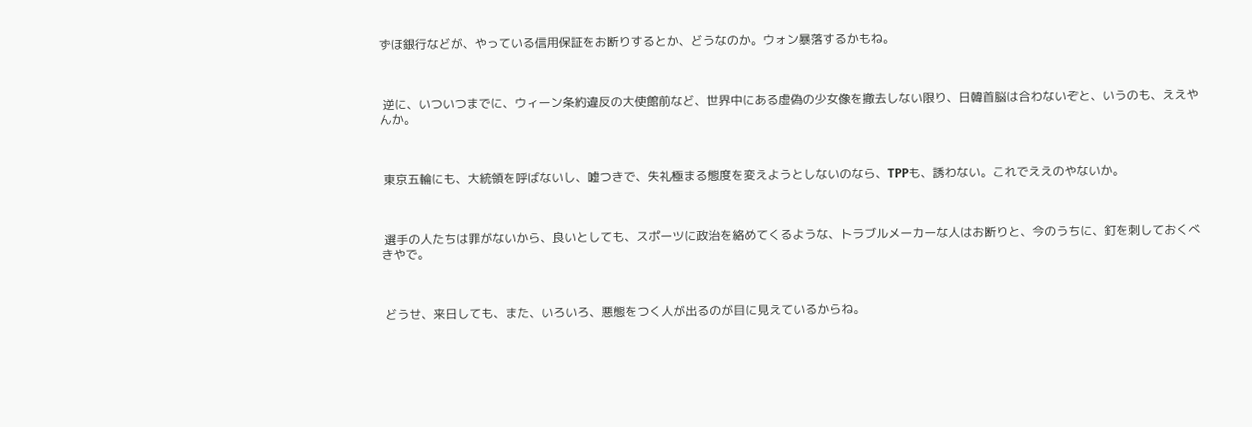ずほ銀行などが、やっている信用保証をお断りするとか、どうなのか。ウォン暴落するかもね。



 逆に、いついつまでに、ウィーン条約違反の大使館前など、世界中にある虚偽の少女像を撤去しない限り、日韓首脳は合わないぞと、いうのも、ええやんか。



 東京五輪にも、大統領を呼ばないし、嘘つきで、失礼極まる態度を変えようとしないのなら、TPPも、誘わない。これでええのやないか。



 選手の人たちは罪がないから、良いとしても、スポーツに政治を絡めてくるような、トラブルメーカーな人はお断りと、今のうちに、釘を刺しておくべきやで。



 どうせ、来日しても、また、いろいろ、悪態をつく人が出るのが目に見えているからね。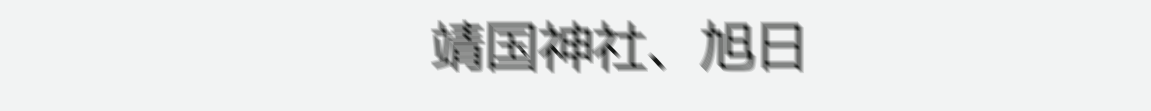靖国神社、旭日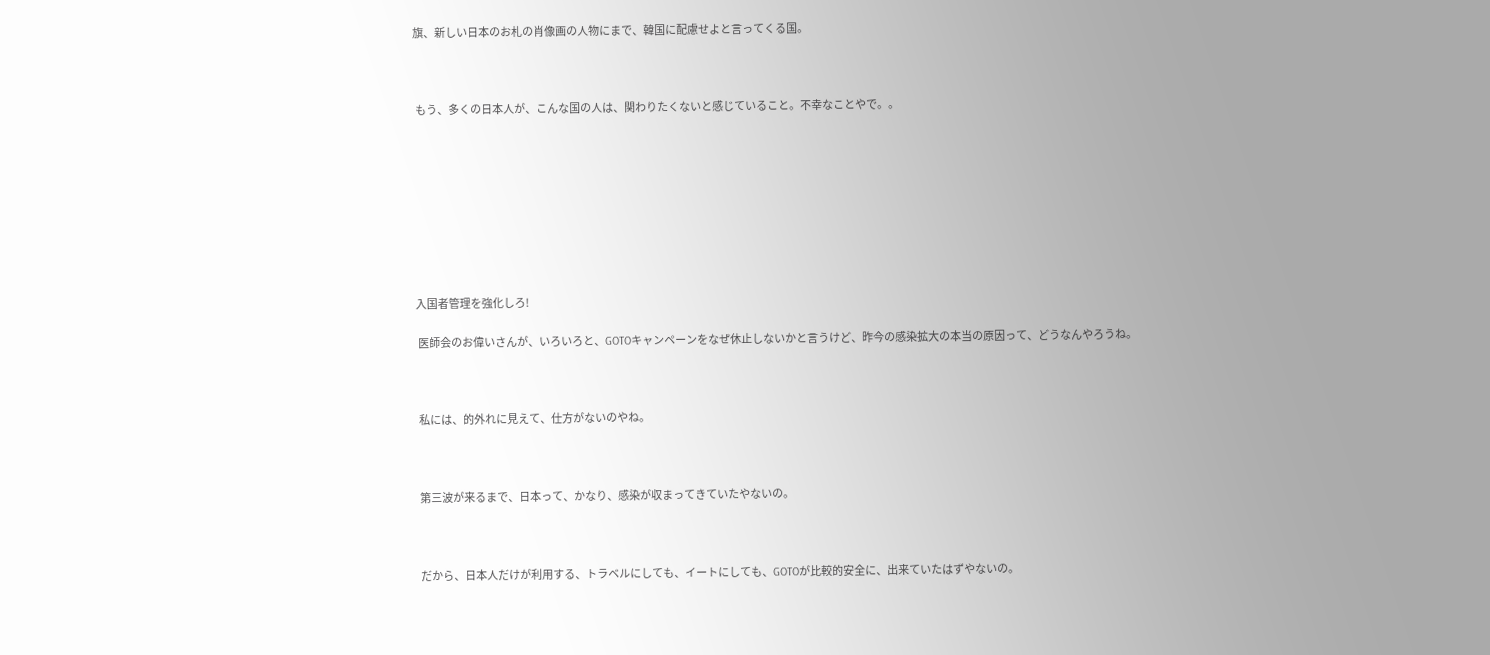旗、新しい日本のお札の肖像画の人物にまで、韓国に配慮せよと言ってくる国。



 もう、多くの日本人が、こんな国の人は、関わりたくないと感じていること。不幸なことやで。。









入国者管理を強化しろ!

 医師会のお偉いさんが、いろいろと、GOTOキャンペーンをなぜ休止しないかと言うけど、昨今の感染拡大の本当の原因って、どうなんやろうね。



 私には、的外れに見えて、仕方がないのやね。



 第三波が来るまで、日本って、かなり、感染が収まってきていたやないの。



 だから、日本人だけが利用する、トラベルにしても、イートにしても、GOTOが比較的安全に、出来ていたはずやないの。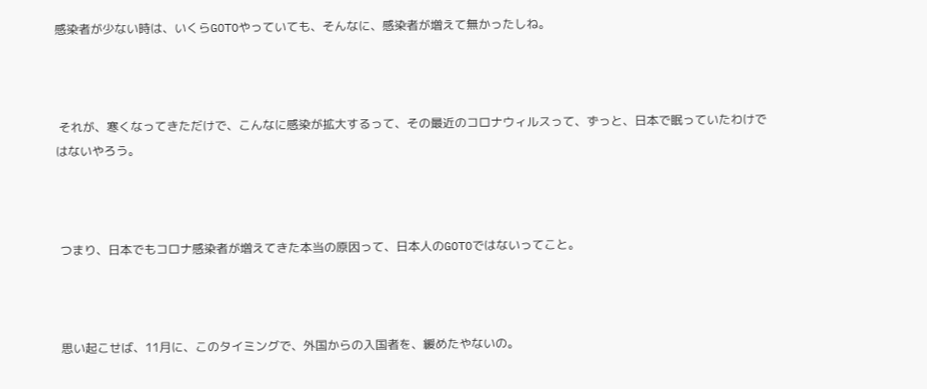感染者が少ない時は、いくらGOTOやっていても、そんなに、感染者が増えて無かったしね。



 それが、寒くなってきただけで、こんなに感染が拡大するって、その最近のコロナウィルスって、ずっと、日本で眠っていたわけではないやろう。



 つまり、日本でもコロナ感染者が増えてきた本当の原因って、日本人のGOTOではないってこと。



 思い起こせば、11月に、このタイミングで、外国からの入国者を、緩めたやないの。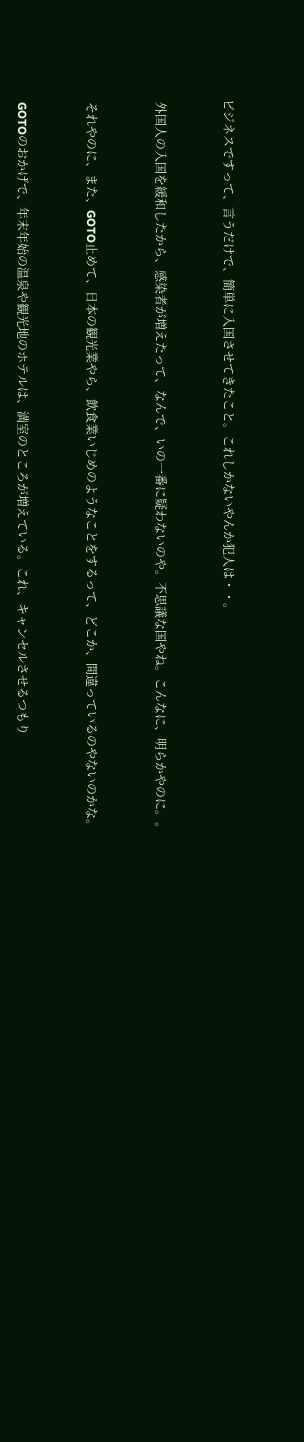ビジネスですって、言うだけで、簡単に入国させてきたこと。これしかないやんか犯人は・・。



 外国人の入国を緩和したから、感染者が増えたって、なんで、いの一番に疑わないのや。不思議な国やね。こんなに、明らかやのに。。



 それやのに、また、GOTO止めて、日本の観光業やら、飲食業いじめのようなことをするって、どこか、間違っているのやないのかな。



 GOTOのおかげで、年末年始の温泉や観光地のホテルは、満室のところが増えている。これ、キャンセルさせるつもり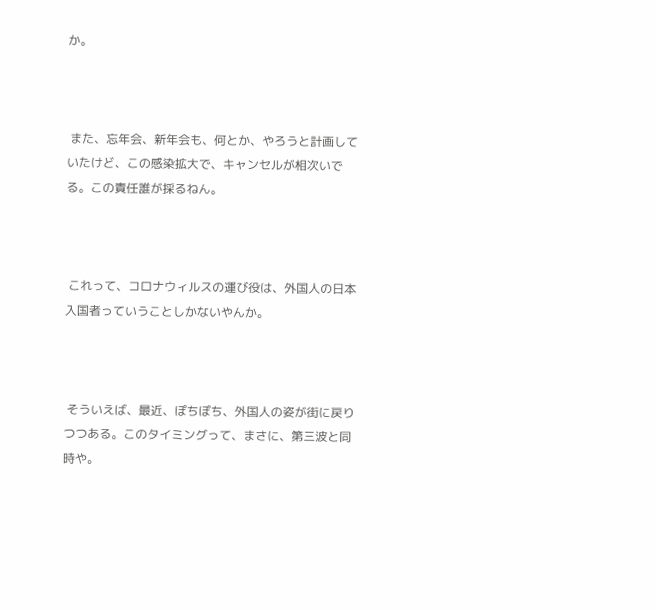か。



 また、忘年会、新年会も、何とか、やろうと計画していたけど、この感染拡大で、キャンセルが相次いでる。この責任誰が採るねん。



 これって、コロナウィルスの運び役は、外国人の日本入国者っていうことしかないやんか。



 そういえば、最近、ぽちぽち、外国人の姿が街に戻りつつある。このタイミングって、まさに、第三波と同時や。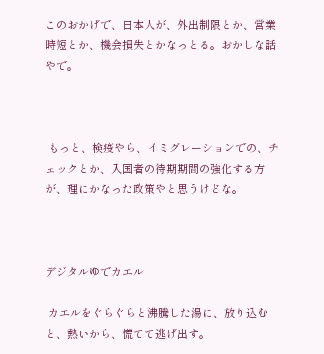このおかげで、日本人が、外出制限とか、営業時短とか、機会損失とかなっとる。おかしな話やで。



 もっと、検疫やら、イミグレーションでの、チェックとか、入国者の待期期間の強化する方が、理にかなった政策やと思うけどな。



デジタルゆでカエル

 カエルをぐらぐらと沸騰した湯に、放り込むと、熱いから、慌てて逃げ出す。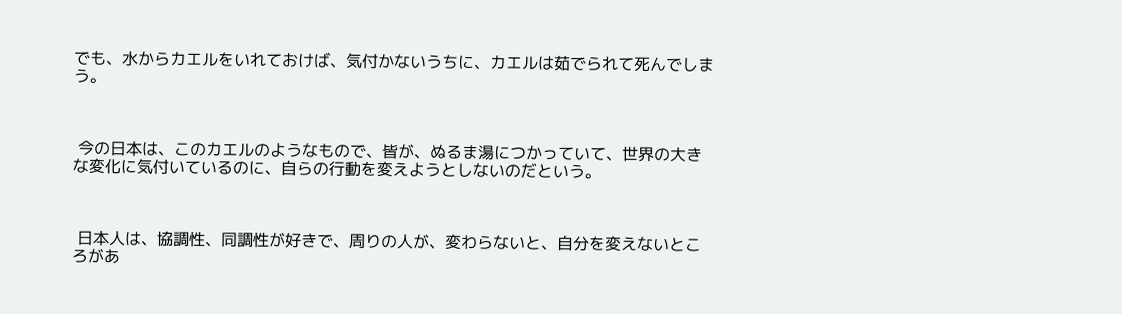でも、水からカエルをいれておけば、気付かないうちに、カエルは茹でられて死んでしまう。



 今の日本は、このカエルのようなもので、皆が、ぬるま湯につかっていて、世界の大きな変化に気付いているのに、自らの行動を変えようとしないのだという。



 日本人は、協調性、同調性が好きで、周りの人が、変わらないと、自分を変えないところがあ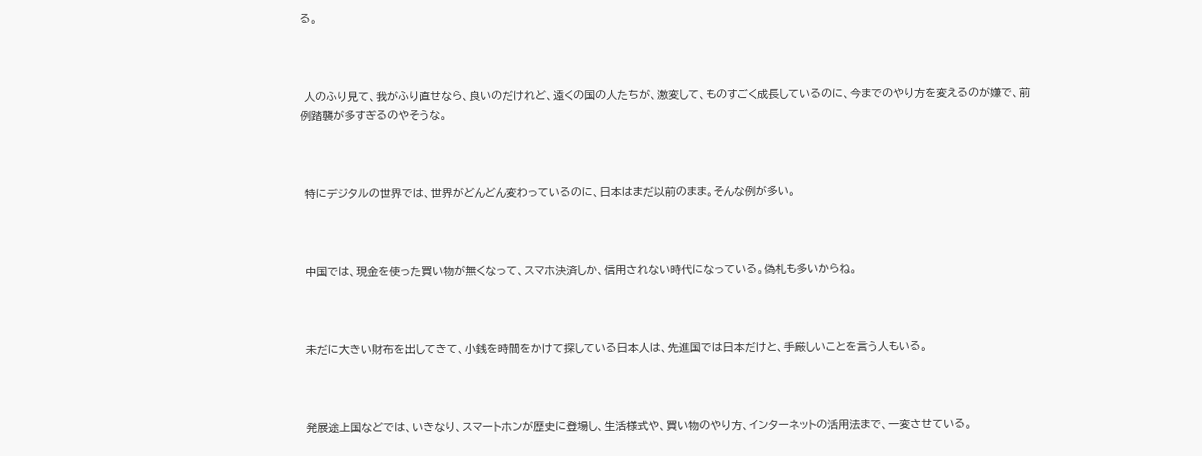る。



 人のふり見て、我がふり直せなら、良いのだけれど、遠くの国の人たちが、激変して、ものすごく成長しているのに、今までのやり方を変えるのが嫌で、前例踏襲が多すぎるのやそうな。



 特にデジタルの世界では、世界がどんどん変わっているのに、日本はまだ以前のまま。そんな例が多い。



 中国では、現金を使った買い物が無くなって、スマホ決済しか、信用されない時代になっている。偽札も多いからね。



 未だに大きい財布を出してきて、小銭を時間をかけて探している日本人は、先進国では日本だけと、手厳しいことを言う人もいる。



 発展途上国などでは、いきなり、スマートホンが歴史に登場し、生活様式や、買い物のやり方、インターネットの活用法まで、一変させている。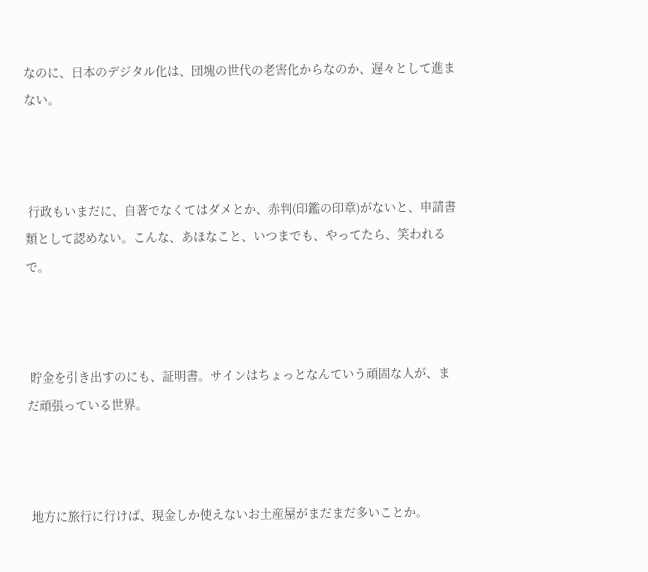なのに、日本のデジタル化は、団塊の世代の老害化からなのか、遅々として進まない。



 行政もいまだに、自著でなくてはダメとか、赤判(印鑑の印章)がないと、申請書類として認めない。こんな、あほなこと、いつまでも、やってたら、笑われるで。



 貯金を引き出すのにも、証明書。サインはちょっとなんていう頑固な人が、まだ頑張っている世界。



 地方に旅行に行けば、現金しか使えないお土産屋がまだまだ多いことか。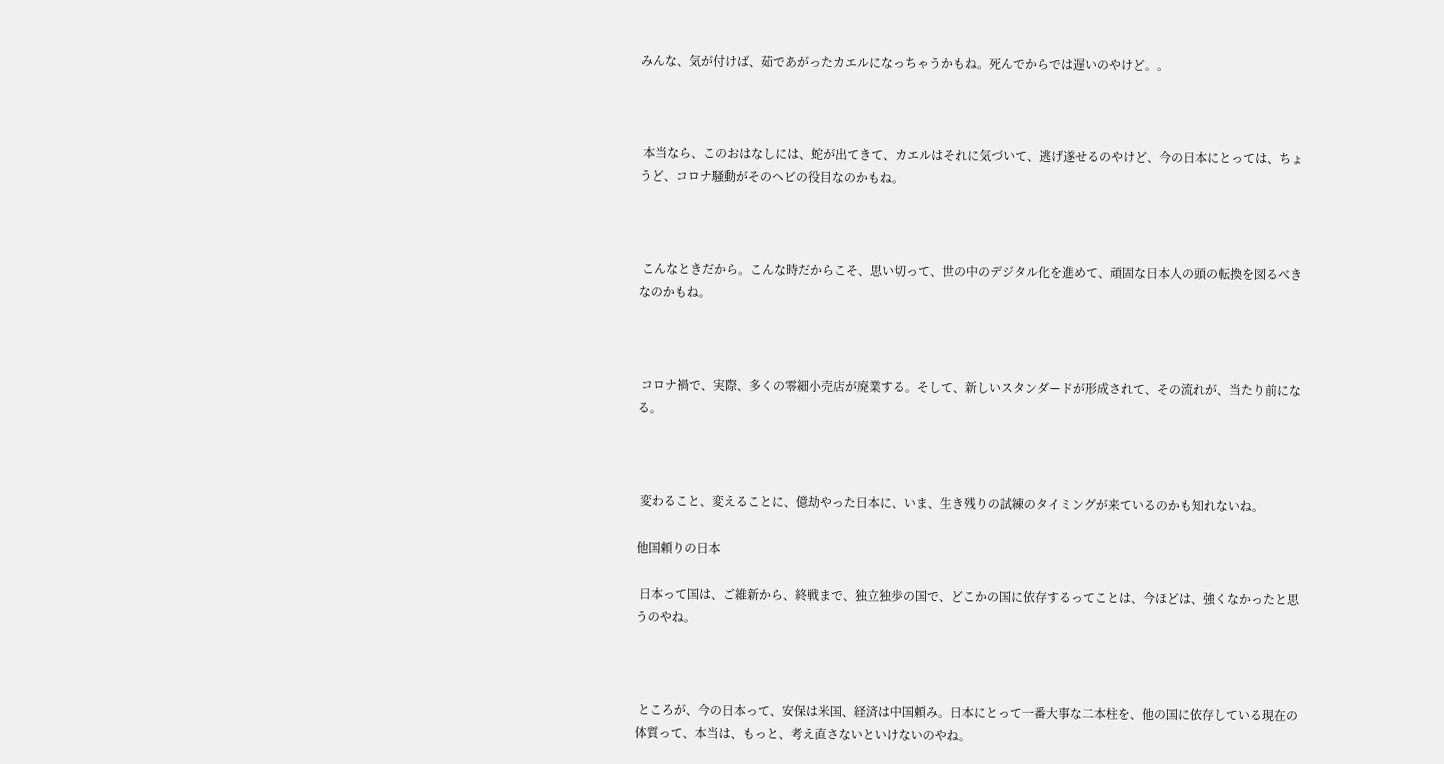みんな、気が付けば、茹であがったカエルになっちゃうかもね。死んでからでは遅いのやけど。。



 本当なら、このおはなしには、蛇が出てきて、カエルはそれに気づいて、逃げ遂せるのやけど、今の日本にとっては、ちょうど、コロナ騒動がそのヘビの役目なのかもね。



 こんなときだから。こんな時だからこそ、思い切って、世の中のデジタル化を進めて、頑固な日本人の頭の転換を図るべきなのかもね。



 コロナ禍で、実際、多くの零細小売店が廃業する。そして、新しいスタンダードが形成されて、その流れが、当たり前になる。



 変わること、変えることに、億劫やった日本に、いま、生き残りの試練のタイミングが来ているのかも知れないね。

他国頼りの日本

 日本って国は、ご維新から、終戦まで、独立独歩の国で、どこかの国に依存するってことは、今ほどは、強くなかったと思うのやね。



 ところが、今の日本って、安保は米国、経済は中国頼み。日本にとって一番大事な二本柱を、他の国に依存している現在の体質って、本当は、もっと、考え直さないといけないのやね。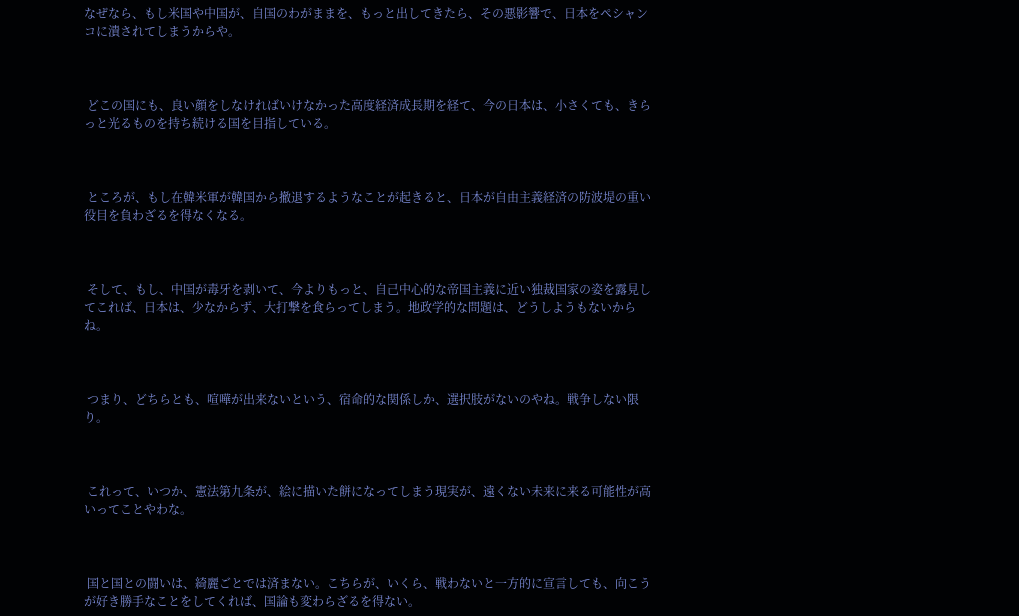なぜなら、もし米国や中国が、自国のわがままを、もっと出してきたら、その悪影響で、日本をペシャンコに潰されてしまうからや。



 どこの国にも、良い顔をしなければいけなかった高度経済成長期を経て、今の日本は、小さくても、きらっと光るものを持ち続ける国を目指している。



 ところが、もし在韓米軍が韓国から撤退するようなことが起きると、日本が自由主義経済の防波堤の重い役目を負わざるを得なくなる。



 そして、もし、中国が毒牙を剥いて、今よりもっと、自己中心的な帝国主義に近い独裁国家の姿を露見してこれば、日本は、少なからず、大打撃を食らってしまう。地政学的な問題は、どうしようもないからね。



 つまり、どちらとも、喧嘩が出来ないという、宿命的な関係しか、選択肢がないのやね。戦争しない限り。



 これって、いつか、憲法第九条が、絵に描いた餅になってしまう現実が、遠くない未来に来る可能性が高いってことやわな。



 国と国との闘いは、綺麗ごとでは済まない。こちらが、いくら、戦わないと一方的に宣言しても、向こうが好き勝手なことをしてくれば、国論も変わらざるを得ない。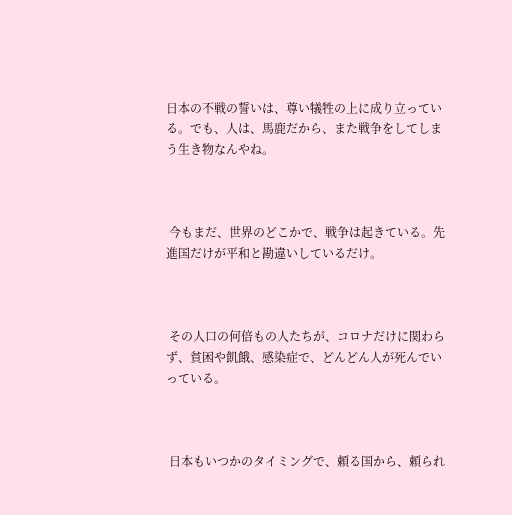日本の不戦の誓いは、尊い犠牲の上に成り立っている。でも、人は、馬鹿だから、また戦争をしてしまう生き物なんやね。



 今もまだ、世界のどこかで、戦争は起きている。先進国だけが平和と勘違いしているだけ。



 その人口の何倍もの人たちが、コロナだけに関わらず、貧困や飢餓、感染症で、どんどん人が死んでいっている。



 日本もいつかのタイミングで、頼る国から、頼られ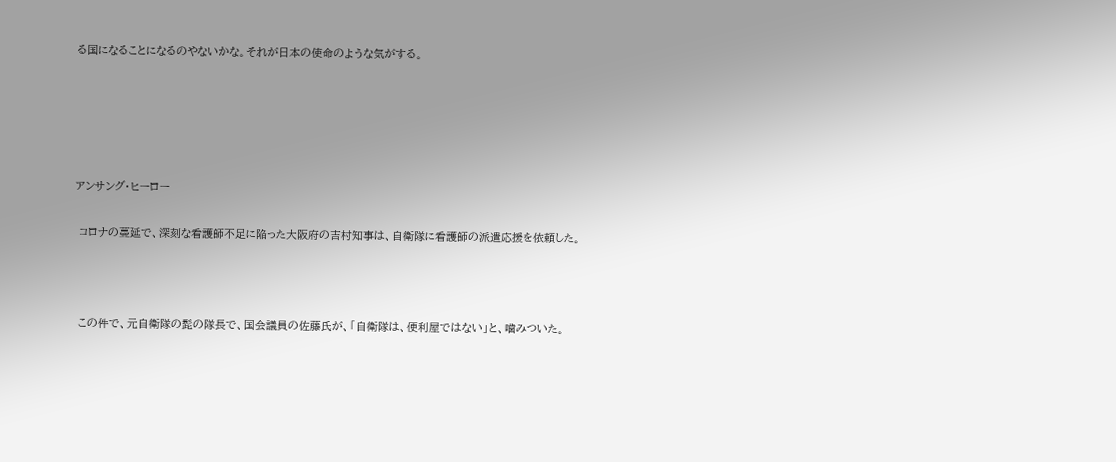る国になることになるのやないかな。それが日本の使命のような気がする。





アンサング・ヒーロー

 コロナの蔓延で、深刻な看護師不足に陥った大阪府の吉村知事は、自衛隊に看護師の派遣応援を依頼した。



 この件で、元自衛隊の髭の隊長で、国会議員の佐藤氏が、「自衛隊は、便利屋ではない」と、噛みついた。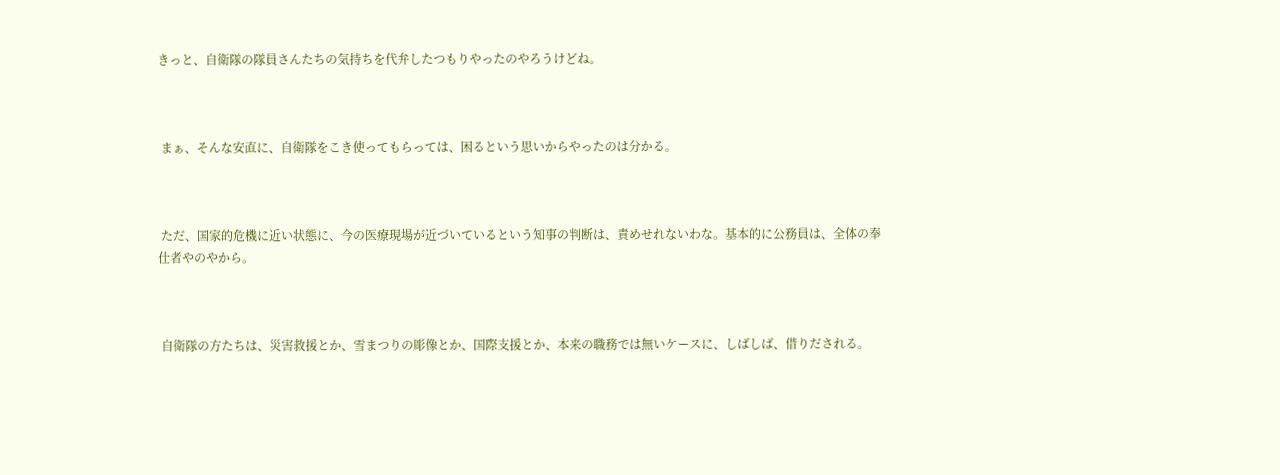きっと、自衛隊の隊員さんたちの気持ちを代弁したつもりやったのやろうけどね。



 まぁ、そんな安直に、自衛隊をこき使ってもらっては、困るという思いからやったのは分かる。



 ただ、国家的危機に近い状態に、今の医療現場が近づいているという知事の判断は、責めせれないわな。基本的に公務員は、全体の奉仕者やのやから。



 自衛隊の方たちは、災害救援とか、雪まつりの彫像とか、国際支援とか、本来の職務では無いケースに、しばしば、借りだされる。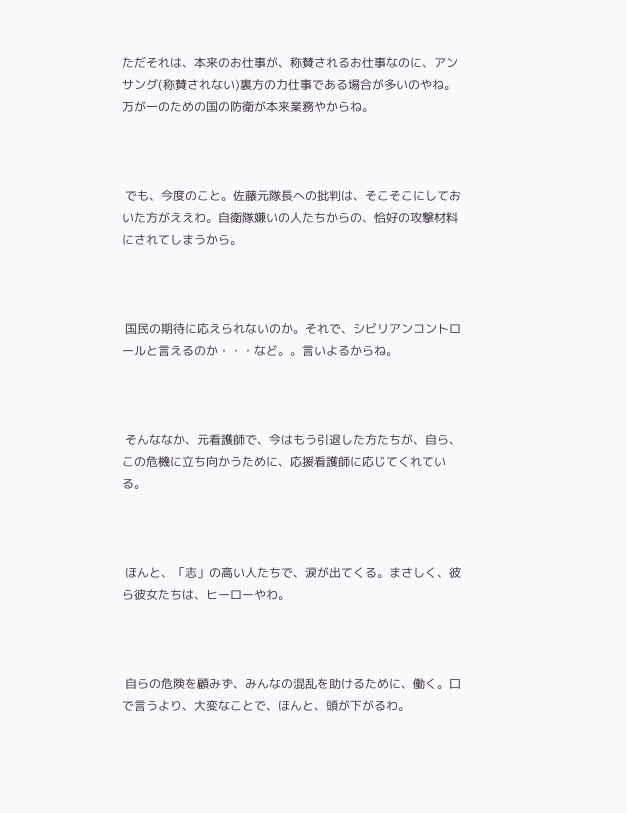ただそれは、本来のお仕事が、称賛されるお仕事なのに、アンサング(称賛されない)裏方の力仕事である場合が多いのやね。万が一のための国の防衛が本来業務やからね。



 でも、今度のこと。佐藤元隊長への批判は、そこそこにしておいた方がええわ。自衛隊嫌いの人たちからの、恰好の攻撃材料にされてしまうから。



 国民の期待に応えられないのか。それで、シビリアンコントロールと言えるのか・・・など。。言いよるからね。



 そんななか、元看護師で、今はもう引退した方たちが、自ら、この危機に立ち向かうために、応援看護師に応じてくれている。



 ほんと、「志」の高い人たちで、涙が出てくる。まさしく、彼ら彼女たちは、ヒーローやわ。



 自らの危険を顧みず、みんなの混乱を助けるために、働く。口で言うより、大変なことで、ほんと、頭が下がるわ。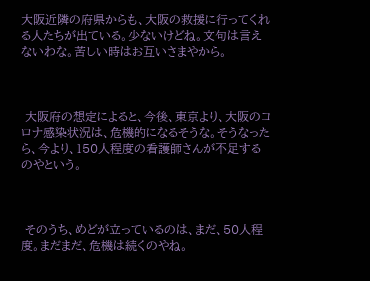大阪近隣の府県からも、大阪の救援に行ってくれる人たちが出ている。少ないけどね。文句は言えないわな。苦しい時はお互いさまやから。



 大阪府の想定によると、今後、東京より、大阪のコロナ感染状況は、危機的になるそうな。そうなったら、今より、150人程度の看護師さんが不足するのやという。



 そのうち、めどが立っているのは、まだ、50人程度。まだまだ、危機は続くのやね。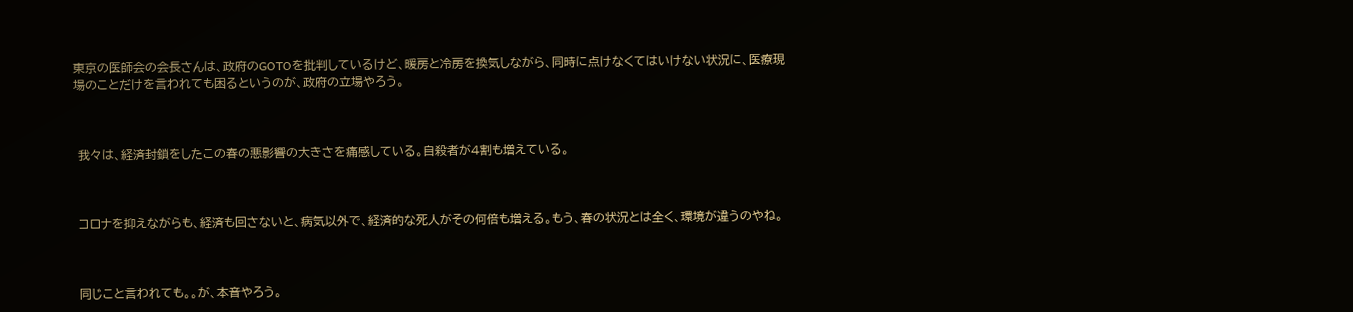東京の医師会の会長さんは、政府のGOTOを批判しているけど、暖房と冷房を換気しながら、同時に点けなくてはいけない状況に、医療現場のことだけを言われても困るというのが、政府の立場やろう。



 我々は、経済封鎖をしたこの春の悪影響の大きさを痛感している。自殺者が4割も増えている。



 コロナを抑えながらも、経済も回さないと、病気以外で、経済的な死人がその何倍も増える。もう、春の状況とは全く、環境が違うのやね。



 同じこと言われても。。が、本音やろう。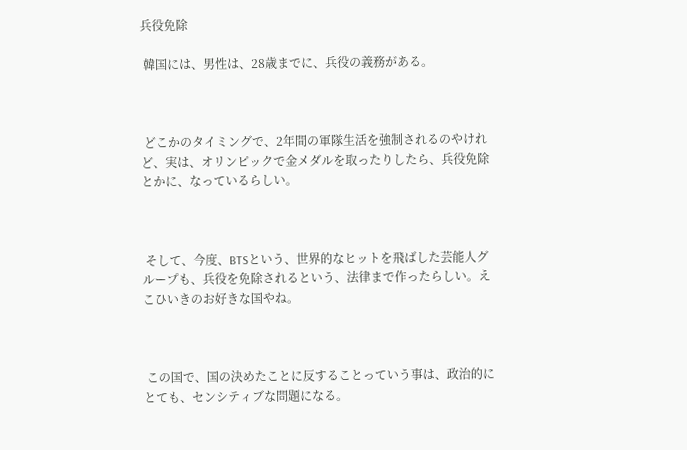兵役免除

 韓国には、男性は、28歳までに、兵役の義務がある。



 どこかのタイミングで、2年間の軍隊生活を強制されるのやけれど、実は、オリンピックで金メダルを取ったりしたら、兵役免除とかに、なっているらしい。



 そして、今度、BTSという、世界的なヒットを飛ばした芸能人グループも、兵役を免除されるという、法律まで作ったらしい。えこひいきのお好きな国やね。



 この国で、国の決めたことに反することっていう事は、政治的にとても、センシティブな問題になる。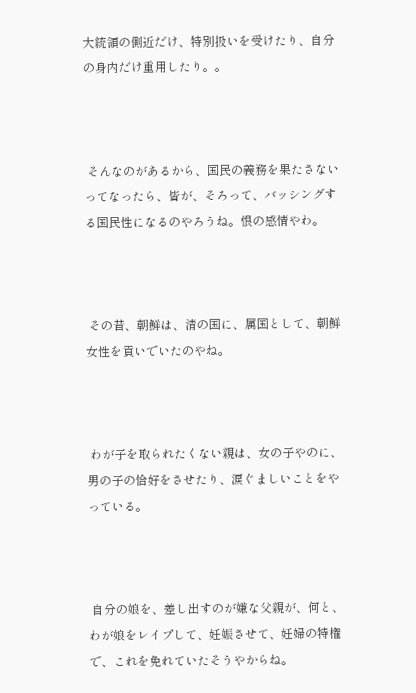大統領の側近だけ、特別扱いを受けたり、自分の身内だけ重用したり。。



 そんなのがあるから、国民の義務を果たさないってなったら、皆が、そろって、バッシングする国民性になるのやろうね。恨の感情やわ。



 その昔、朝鮮は、清の国に、属国として、朝鮮女性を貢いでいたのやね。



 わが子を取られたくない親は、女の子やのに、男の子の恰好をさせたり、涙ぐましいことをやっている。



 自分の娘を、差し出すのが嫌な父親が、何と、わが娘をレイプして、妊娠させて、妊婦の特権で、これを免れていたそうやからね。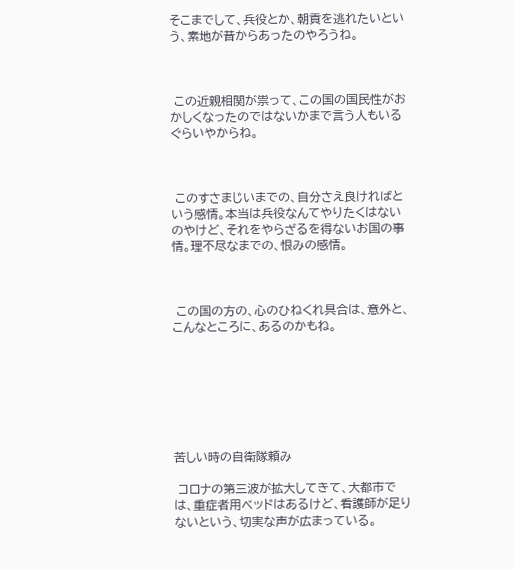そこまでして、兵役とか、朝貢を逃れたいという、素地が昔からあったのやろうね。



 この近親相関が祟って、この国の国民性がおかしくなったのではないかまで言う人もいるぐらいやからね。



 このすさまじいまでの、自分さえ良ければという感情。本当は兵役なんてやりたくはないのやけど、それをやらざるを得ないお国の事情。理不尽なまでの、恨みの感情。



 この国の方の、心のひねくれ具合は、意外と、こんなところに、あるのかもね。







苦しい時の自衛隊頼み

 コロナの第三波が拡大してきて、大都市では、重症者用ベッドはあるけど、看護師が足りないという、切実な声が広まっている。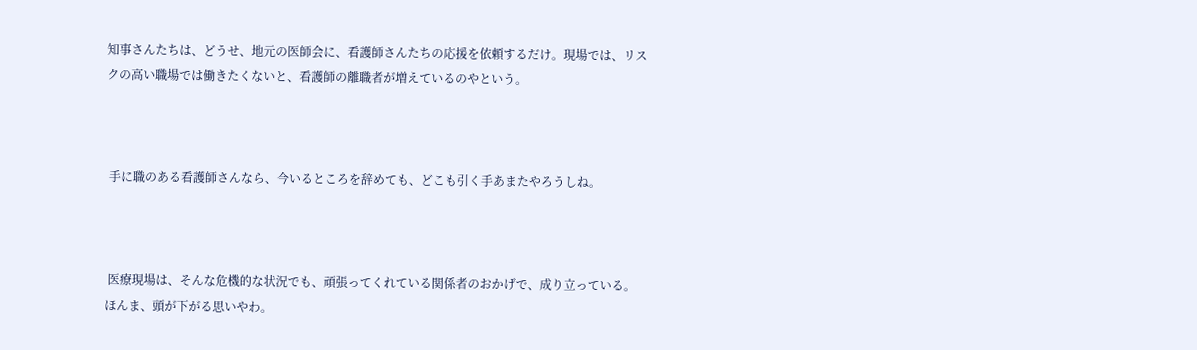知事さんたちは、どうせ、地元の医師会に、看護師さんたちの応援を依頼するだけ。現場では、リスクの高い職場では働きたくないと、看護師の離職者が増えているのやという。



 手に職のある看護師さんなら、今いるところを辞めても、どこも引く手あまたやろうしね。



 医療現場は、そんな危機的な状況でも、頑張ってくれている関係者のおかげで、成り立っている。ほんま、頭が下がる思いやわ。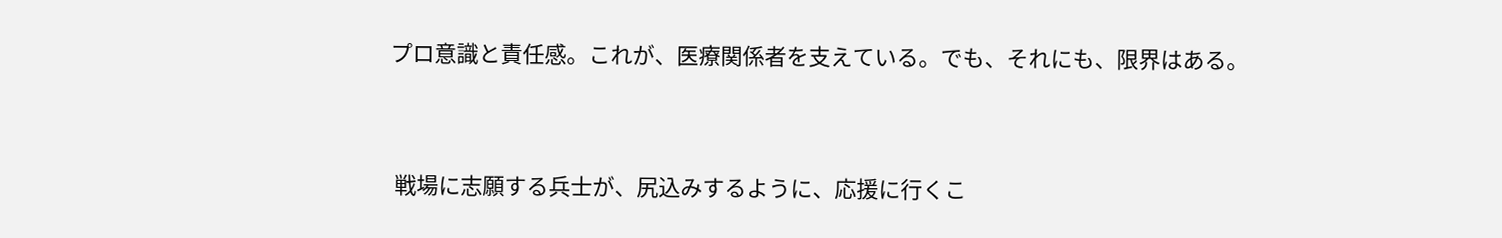プロ意識と責任感。これが、医療関係者を支えている。でも、それにも、限界はある。



 戦場に志願する兵士が、尻込みするように、応援に行くこ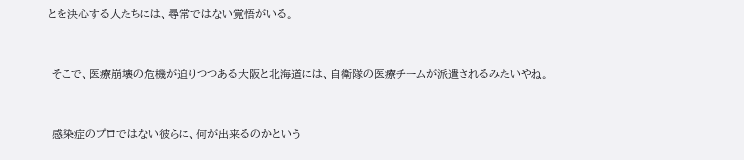とを決心する人たちには、尋常ではない覚悟がいる。



 そこで、医療崩壊の危機が迫りつつある大阪と北海道には、自衛隊の医療チームが派遣されるみたいやね。



 感染症のプロではない彼らに、何が出来るのかという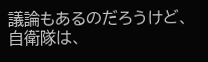議論もあるのだろうけど、自衛隊は、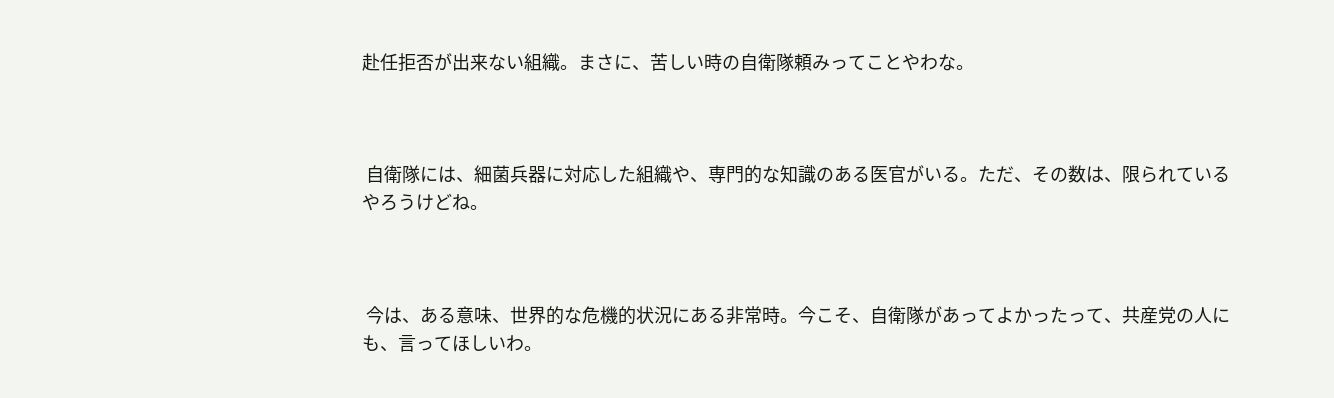赴任拒否が出来ない組織。まさに、苦しい時の自衛隊頼みってことやわな。



 自衛隊には、細菌兵器に対応した組織や、専門的な知識のある医官がいる。ただ、その数は、限られているやろうけどね。



 今は、ある意味、世界的な危機的状況にある非常時。今こそ、自衛隊があってよかったって、共産党の人にも、言ってほしいわ。